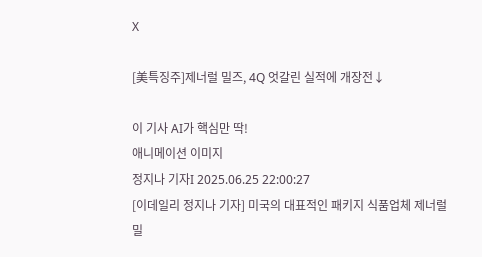X

[美특징주]제너럴 밀즈, 4Q 엇갈린 실적에 개장전↓

이 기사 AI가 핵심만 딱!
애니메이션 이미지
정지나 기자I 2025.06.25 22:00:27
[이데일리 정지나 기자] 미국의 대표적인 패키지 식품업체 제너럴 밀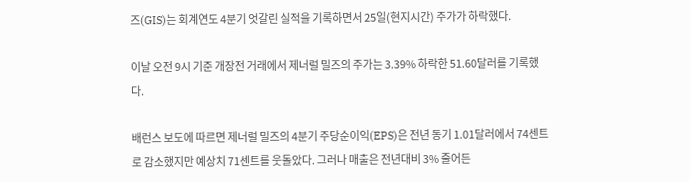즈(GIS)는 회계연도 4분기 엇갈린 실적을 기록하면서 25일(현지시간) 주가가 하락했다.

이날 오전 9시 기준 개장전 거래에서 제너럴 밀즈의 주가는 3.39% 하락한 51.60달러를 기록했다.

배런스 보도에 따르면 제너럴 밀즈의 4분기 주당순이익(EPS)은 전년 동기 1.01달러에서 74센트로 감소했지만 예상치 71센트를 웃돌았다. 그러나 매출은 전년대비 3% 줄어든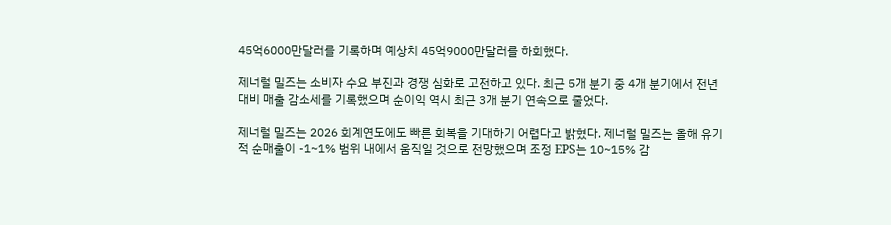45억6000만달러를 기록하며 예상치 45억9000만달러를 하회했다.

제너럴 밀즈는 소비자 수요 부진과 경쟁 심화로 고전하고 있다. 최근 5개 분기 중 4개 분기에서 전년 대비 매출 감소세를 기록했으며 순이익 역시 최근 3개 분기 연속으로 줄었다.

제너럴 밀즈는 2026 회계연도에도 빠른 회복을 기대하기 어렵다고 밝혔다. 제너럴 밀즈는 올해 유기적 순매출이 -1~1% 범위 내에서 움직일 것으로 전망했으며 조정 EPS는 10~15% 감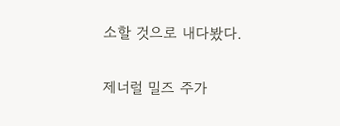소할 것으로 내다봤다.

제너럴 밀즈 주가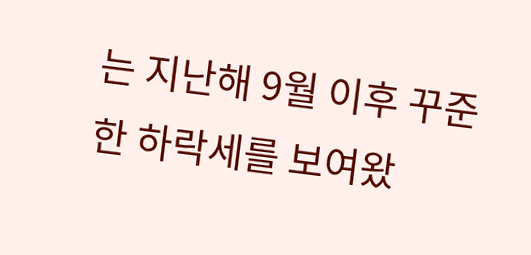는 지난해 9월 이후 꾸준한 하락세를 보여왔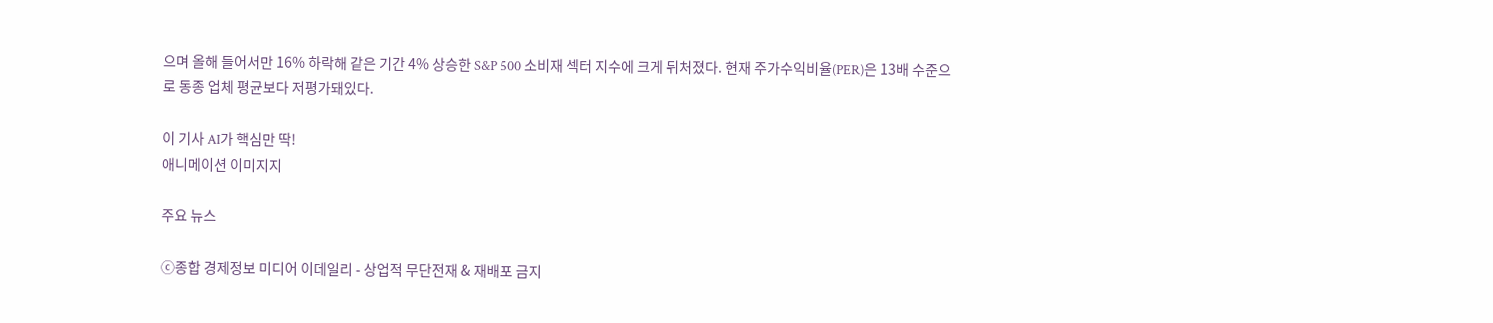으며 올해 들어서만 16% 하락해 같은 기간 4% 상승한 S&P 500 소비재 섹터 지수에 크게 뒤처졌다. 현재 주가수익비율(PER)은 13배 수준으로 동종 업체 평균보다 저평가돼있다.

이 기사 AI가 핵심만 딱!
애니메이션 이미지지

주요 뉴스

ⓒ종합 경제정보 미디어 이데일리 - 상업적 무단전재 & 재배포 금지